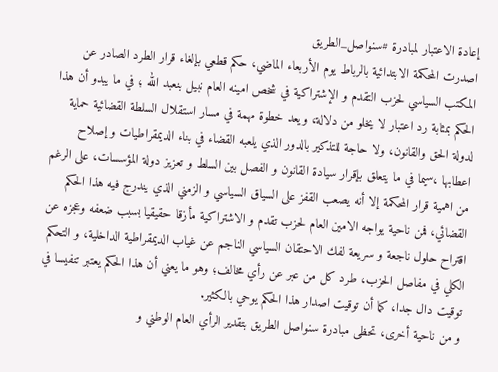إعادة الاعتبار لمبادرة #سنواصل_الطريق
اصدرت المحكمة الابتدائية بالرباط يوم الأربعاء الماضي، حكم قطعي بإلغاء قرار الطرد الصادر عن المكتب السياسي لحزب التقدم و الإشتراكية في شخص امينه العام نبيل بنعبد الله ؛ في ما يبدو أن هذا الحكم بمثابة رد اعتبار لا يخلو من دلالة، ويعد خطوة مهمة في مسار استقلال السلطة القضائية حماية لدولة الحق والقانون، ولا حاجة للتذكير بالدور الذي يلعبه القضاء في بناء الديمقراطيات و إصلاح اعطابها ،سيما في ما يتعلق بإقرار سيادة القانون و الفصل بين السلط و تعزيز دولة المؤسسات، على الرغم من اهمية قرار المحكمة إلا أنه يصعب القفز على السياق السياسي و الزمني الذي يندرج فيه هذا الحكم القضائي، فمن ناحية يواجه الامين العام لحزب تقدم و الاشتراكية مأزقا حقيقيا بسبب ضعفه وعجزه عن اقتراح حلول ناجعة و سريعة لفك الاحتقان السياسي الناجم عن غياب الديمقراطية الداخلية، و التحكم الكلي في مفاصل الحزب، طرد كل من عبر عن رأي مخالف؛ وهو ما يعني أن هذا الحكم يعتبر تنفيسا في توقيت دال جدا، كما أن توقيت اصدار هذا الحكم يوحي بالكثير.
و من ناحية أخرى، تحظى مبادرة سنواصل الطريق بتقدير الرأي العام الوطني و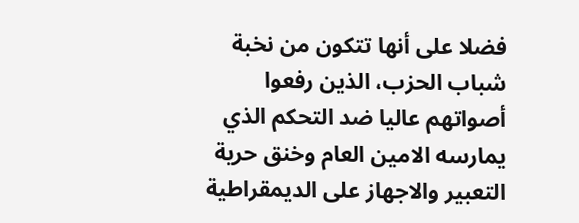فضلا على أنها تتكون من نخبة شباب الحزب، الذين رفعوا أصواتهم عاليا ضد التحكم الذي يمارسه الامين العام وخنق حرية التعبير والاجهاز على الديمقراطية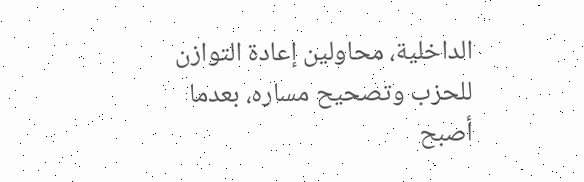الداخلية، محاولين إعادة التوازن للحزب وتصحيح مساره، بعدما أصبح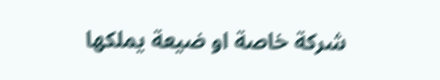شركة خاصة او ضيعة يملكها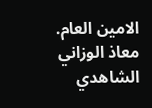الامين العام.
معاذ الوزاني الشاهدي